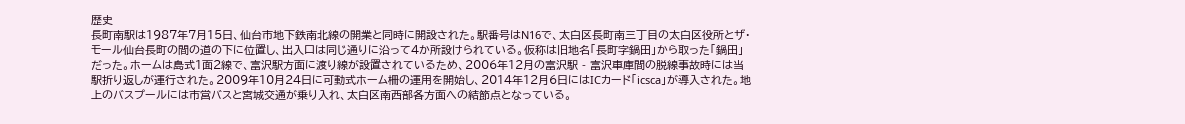歴史
長町南駅は1987年7月15日、仙台市地下鉄南北線の開業と同時に開設された。駅番号はN16で、太白区長町南三丁目の太白区役所とザ・モール仙台長町の間の道の下に位置し、出入口は同じ通りに沿って4か所設けられている。仮称は旧地名「長町字鍋田」から取った「鍋田」だった。ホームは島式1面2線で、富沢駅方面に渡り線が設置されているため、2006年12月の富沢駅 - 富沢車庫間の脱線事故時には当駅折り返しが運行された。2009年10月24日に可動式ホーム柵の運用を開始し、2014年12月6日にはICカード「icsca」が導入された。地上のバスプールには市営バスと宮城交通が乗り入れ、太白区南西部各方面への結節点となっている。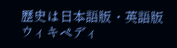歴史は日本語版・英語版ウィキペディ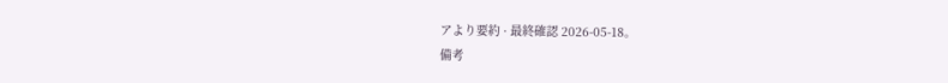アより要約 · 最終確認 2026-05-18。
備考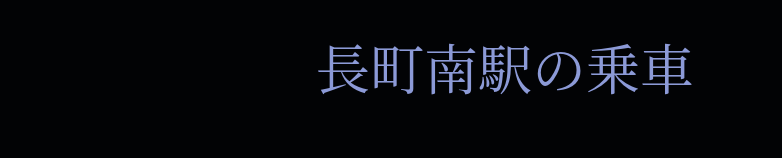長町南駅の乗車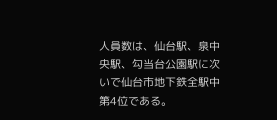人員数は、仙台駅、泉中央駅、勾当台公園駅に次いで仙台市地下鉄全駅中第4位である。